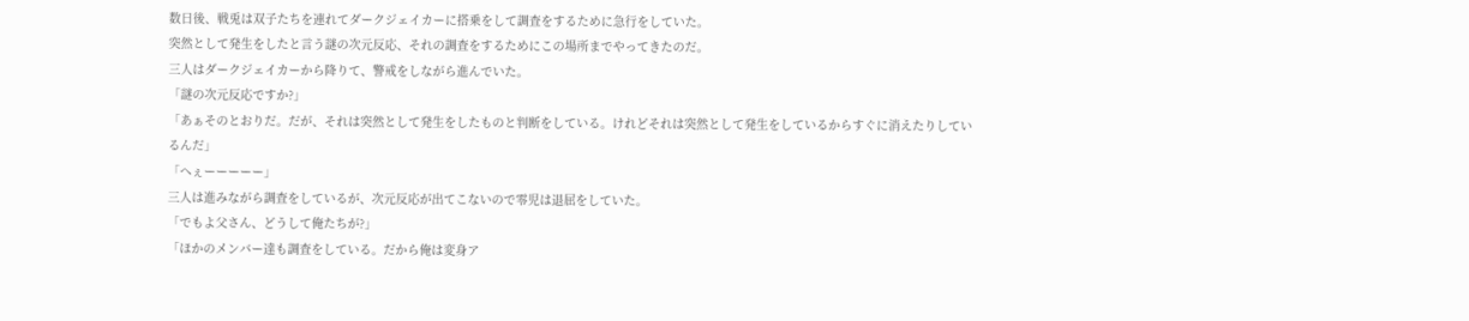数日後、戦兎は双子たちを連れてダークジェイカーに搭乗をして調査をするために急行をしていた。
突然として発生をしたと言う謎の次元反応、それの調査をするためにこの場所までやってきたのだ。
三人はダークジェイカーから降りて、警戒をしながら進んでいた。
「謎の次元反応ですか?」
「あぁそのとおりだ。だが、それは突然として発生をしたものと判断をしている。けれどそれは突然として発生をしているからすぐに消えたりしているんだ」
「へぇーーーーー」
三人は進みながら調査をしているが、次元反応が出てこないので零児は退屈をしていた。
「でもよ父さん、どうして俺たちが?」
「ほかのメンバー達も調査をしている。だから俺は変身ア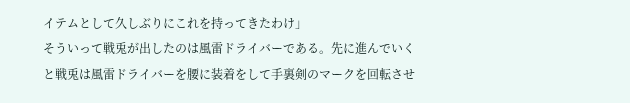イテムとして久しぶりにこれを持ってきたわけ」
そういって戦兎が出したのは風雷ドライバーである。先に進んでいくと戦兎は風雷ドライバーを腰に装着をして手裏剣のマークを回転させ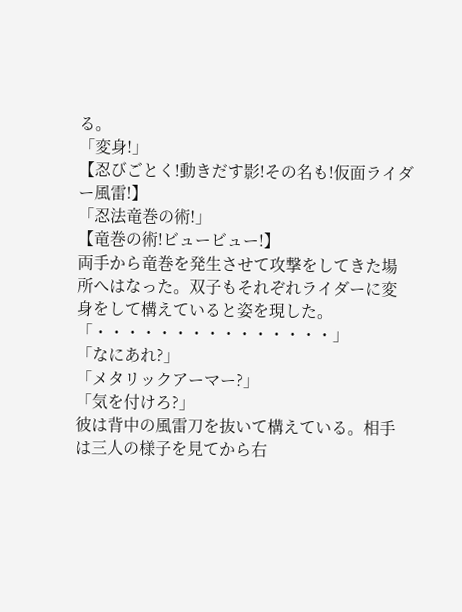る。
「変身!」
【忍びごとく!動きだす影!その名も!仮面ライダー風雷!】
「忍法竜巻の術!」
【竜巻の術!ビュービュー!】
両手から竜巻を発生させて攻撃をしてきた場所へはなった。双子もそれぞれライダーに変身をして構えていると姿を現した。
「・・・・・・・・・・・・・・・」
「なにあれ?」
「メタリックアーマー?」
「気を付けろ?」
彼は背中の風雷刀を抜いて構えている。相手は三人の様子を見てから右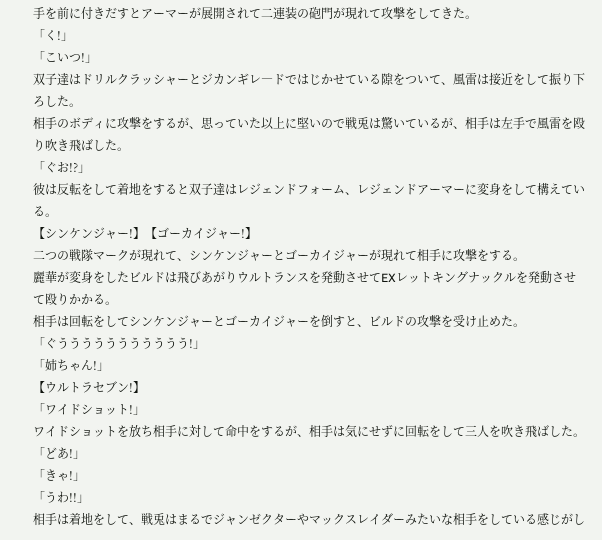手を前に付きだすとアーマーが展開されて二連装の砲門が現れて攻撃をしてきた。
「く!」
「こいつ!」
双子達はドリルクラッシャーとジカンギレ―ドではじかせている隙をついて、風雷は接近をして振り下ろした。
相手のボディに攻撃をするが、思っていた以上に堅いので戦兎は驚いているが、相手は左手で風雷を殴り吹き飛ばした。
「ぐお!?」
彼は反転をして着地をすると双子達はレジェンドフォーム、レジェンドアーマーに変身をして構えている。
【シンケンジャー!】【ゴーカイジャー!】
二つの戦隊マークが現れて、シンケンジャーとゴーカイジャーが現れて相手に攻撃をする。
麗華が変身をしたビルドは飛びあがりウルトランスを発動させてEXレットキングナックルを発動させて殴りかかる。
相手は回転をしてシンケンジャーとゴーカイジャーを倒すと、ビルドの攻撃を受け止めた。
「ぐううううううううううう!」
「姉ちゃん!」
【ウルトラセブン!】
「ワイドショット!」
ワイドショットを放ち相手に対して命中をするが、相手は気にせずに回転をして三人を吹き飛ばした。
「どあ!」
「きゃ!」
「うわ!!」
相手は着地をして、戦兎はまるでジャンゼクターやマックスレイダーみたいな相手をしている感じがし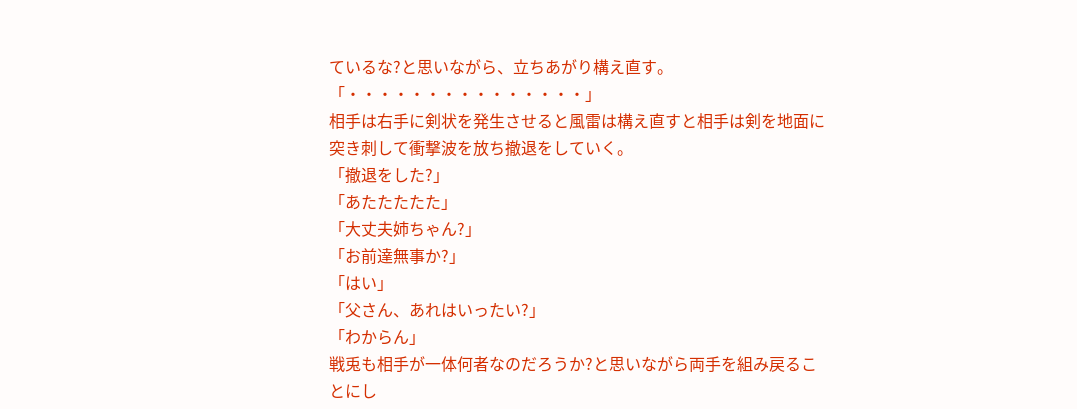ているな?と思いながら、立ちあがり構え直す。
「・・・・・・・・・・・・・・・」
相手は右手に剣状を発生させると風雷は構え直すと相手は剣を地面に突き刺して衝撃波を放ち撤退をしていく。
「撤退をした?」
「あたたたたた」
「大丈夫姉ちゃん?」
「お前達無事か?」
「はい」
「父さん、あれはいったい?」
「わからん」
戦兎も相手が一体何者なのだろうか?と思いながら両手を組み戻ることにし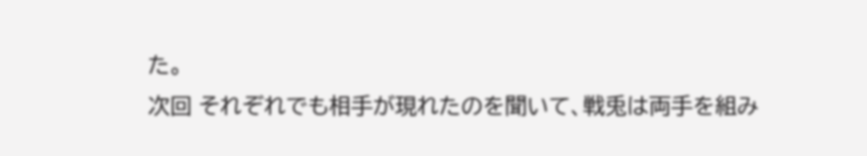た。
次回 それぞれでも相手が現れたのを聞いて、戦兎は両手を組み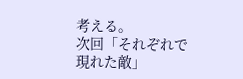考える。
次回「それぞれで現れた敵」